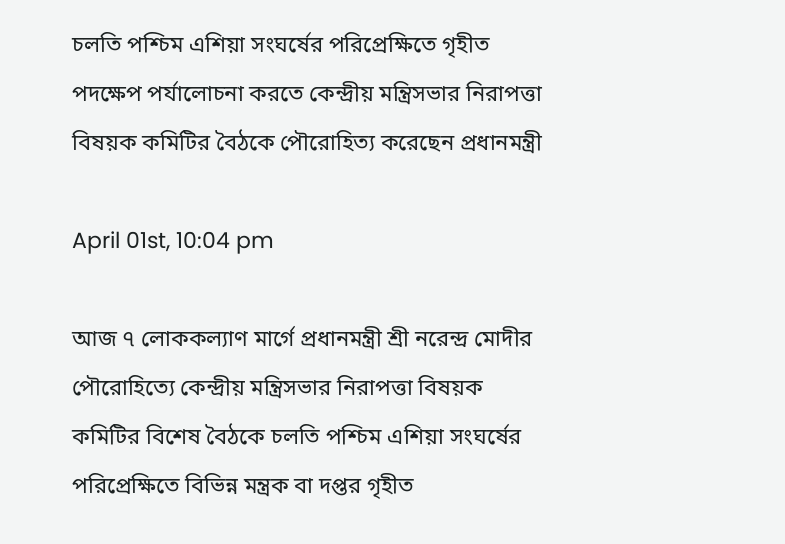চলতি পশ্চিম এশিয়া সংঘর্ষের পরিপ্রেক্ষিতে গৃহীত পদক্ষেপ পর্যালোচনা করতে কেন্দ্রীয় মন্ত্রিসভার নিরাপত্তা বিষয়ক কমিটির বৈঠকে পৌরোহিত্য করেছেন প্রধানমন্ত্রী

April 01st, 10:04 pm

আজ ৭ লোককল্যাণ মার্গে প্রধানমন্ত্রী শ্রী নরেন্দ্র মোদীর পৌরোহিত্যে কেন্দ্রীয় মন্ত্রিসভার নিরাপত্তা বিষয়ক কমিটির বিশেষ বৈঠকে চলতি পশ্চিম এশিয়া সংঘর্ষের পরিপ্রেক্ষিতে বিভিন্ন মন্ত্রক বা দপ্তর গৃহীত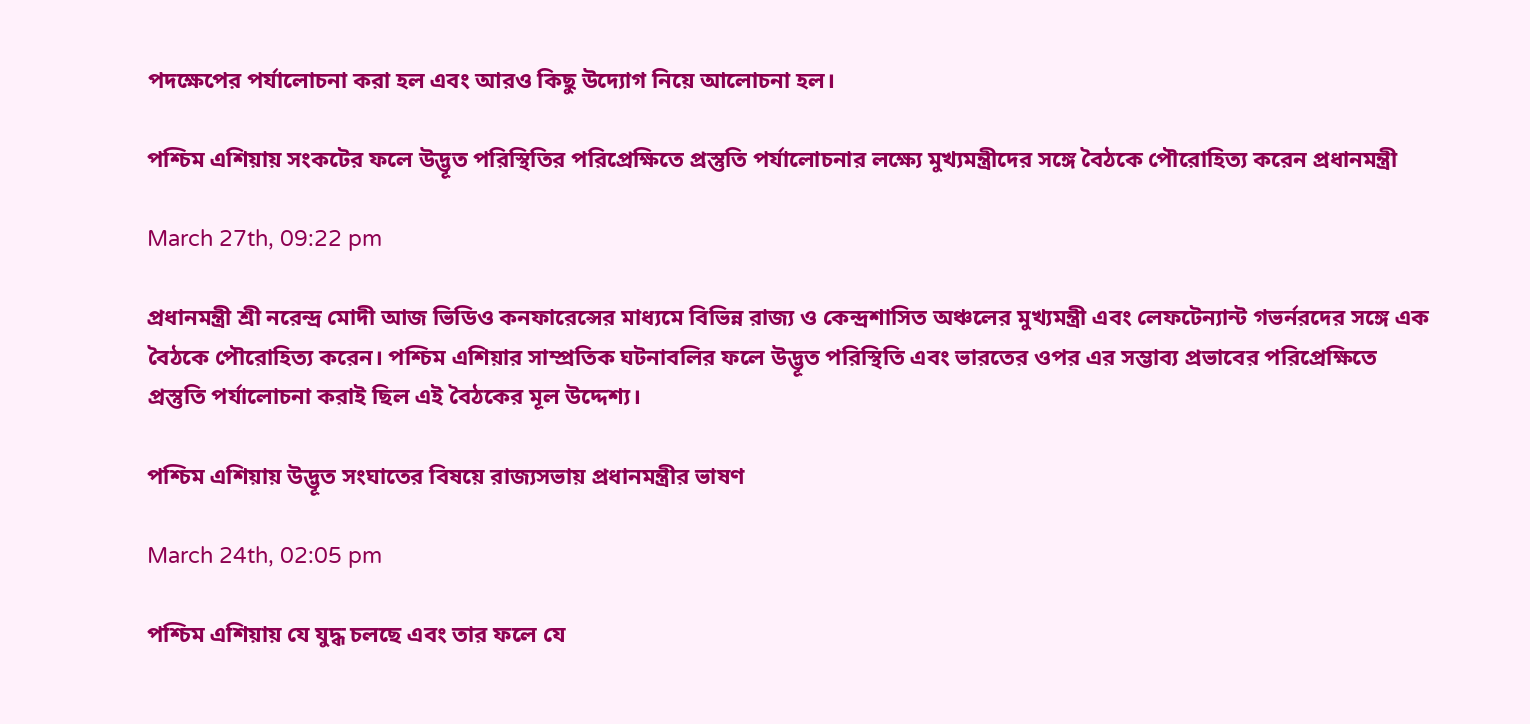পদক্ষেপের পর্যালোচনা করা হল এবং আরও কিছু উদ্যোগ নিয়ে আলোচনা হল।

পশ্চিম এশিয়ায় সংকটের ফলে উদ্ভূত পরিস্থিতির পরিপ্রেক্ষিতে প্রস্তুতি পর্যালোচনার লক্ষ্যে মুখ্যমন্ত্রীদের সঙ্গে বৈঠকে পৌরোহিত্য করেন প্রধানমন্ত্রী

March 27th, 09:22 pm

প্রধানমন্ত্রী শ্রী নরেন্দ্র মোদী আজ ভিডিও কনফারেন্সের মাধ্যমে বিভিন্ন রাজ্য ও কেন্দ্রশাসিত অঞ্চলের মুখ্যমন্ত্রী এবং লেফটেন্যান্ট গভর্নরদের সঙ্গে এক বৈঠকে পৌরোহিত্য করেন। পশ্চিম এশিয়ার সাম্প্রতিক ঘটনাবলির ফলে উদ্ভূত পরিস্থিতি এবং ভারতের ওপর এর সম্ভাব্য প্রভাবের পরিপ্রেক্ষিতে প্রস্তুতি পর্যালোচনা করাই ছিল এই বৈঠকের মূল উদ্দেশ্য।

পশ্চিম এশিয়ায় উদ্ভূত সংঘাতের বিষয়ে রাজ্যসভায় প্রধানমন্ত্রীর ভাষণ

March 24th, 02:05 pm

পশ্চিম এশিয়ায় যে যুদ্ধ চলছে এবং তার ফলে যে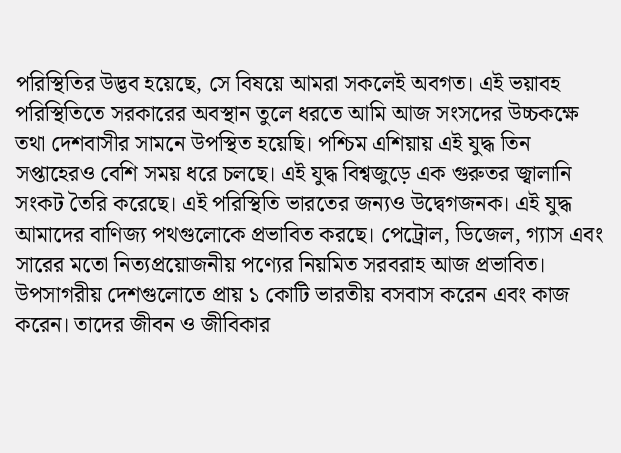পরিস্থিতির উদ্ভব হয়েছে, সে বিষয়ে আমরা সকলেই অবগত। এই ভয়াবহ পরিস্থিতিতে সরকারের অবস্থান তুলে ধরতে আমি আজ সংসদের উচ্চকক্ষে তথা দেশবাসীর সামনে উপস্থিত হয়েছি। পশ্চিম এশিয়ায় এই যুদ্ধ তিন সপ্তাহেরও বেশি সময় ধরে চলছে। এই যুদ্ধ বিশ্বজুড়ে এক গুরুতর জ্বালানি সংকট তৈরি করেছে। এই পরিস্থিতি ভারতের জন্যও উদ্বেগজনক। এই যুদ্ধ আমাদের বাণিজ্য পথগুলোকে প্রভাবিত করছে। পেট্রোল, ডিজেল, গ্যাস এবং সারের মতো নিত্যপ্রয়োজনীয় পণ্যের নিয়মিত সরবরাহ আজ প্রভাবিত। উপসাগরীয় দেশগুলোতে প্রায় ১ কোটি ভারতীয় বসবাস করেন এবং কাজ করেন। তাদের জীবন ও জীবিকার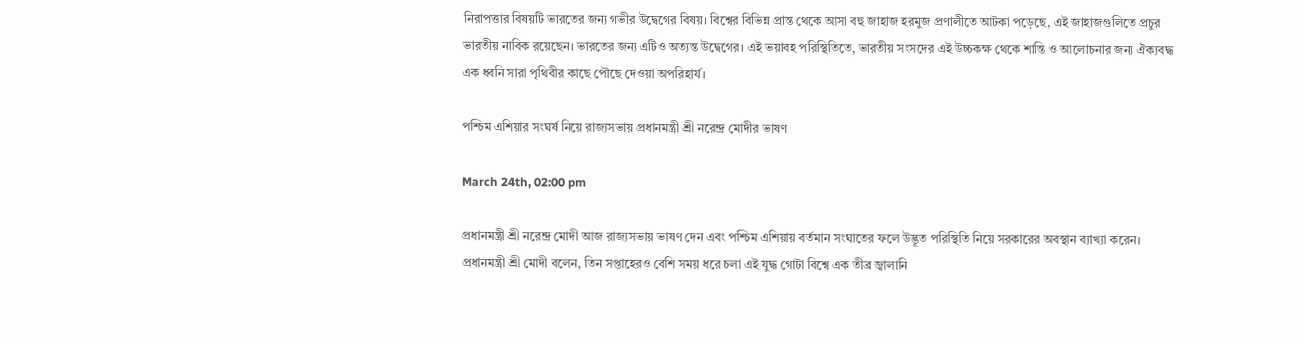নিরাপত্তার বিষয়টি ভারতের জন্য গভীর উদ্বেগের বিষয়। বিশ্বের বিভিন্ন প্রান্ত থেকে আসা বহু জাহাজ হরমুজ প্রণালীতে আটকা পড়েছে, এই জাহাজগুলিতে প্রচুর ভারতীয় নাবিক রয়েছেন। ভারতের জন্য এটিও অত্যন্ত উদ্বেগের। এই ভয়াবহ পরিস্থিতিতে, ভারতীয় সংসদের এই উচ্চকক্ষ থেকে শান্তি ও আলোচনার জন্য ঐক্যবদ্ধ এক ধ্বনি সারা পৃথিবীর কাছে পৌছে দেওয়া অপরিহার্য।

পশ্চিম এশিয়ার সংঘর্ষ নিয়ে রাজ্যসভায় প্রধানমন্ত্রী শ্রী নরেন্দ্র মোদীর ভাষণ

March 24th, 02:00 pm

প্রধানমন্ত্রী শ্রী নরেন্দ্র মোদী আজ রাজ্যসভায় ভাষণ দেন এবং পশ্চিম এশিয়ায় বর্তমান সংঘাতের ফলে উদ্ভূত পরিস্থিতি নিয়ে সরকারের অবস্থান ব্যাখ্যা করেন। প্রধানমন্ত্রী শ্রী মোদী বলেন, তিন সপ্তাহেরও বেশি সময় ধরে চলা এই যুদ্ধ গোটা বিশ্বে এক তীব্র জ্বালানি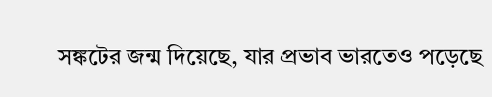সঙ্কটের জন্ম দিয়েছে, যার প্রভাব ভারতেও পড়েছে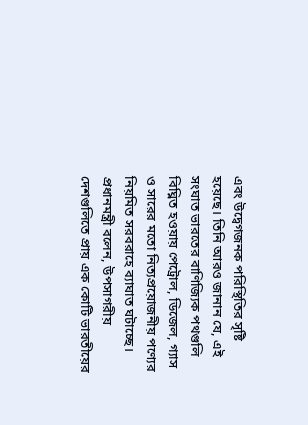এবং উদ্বেগজনক পরিস্থিতির সৃষ্টি হয়েছে। তিনি আরও জানান যে, এই সংঘাত ভারতের বাণিজ্যিক পথগুলি বিঘ্নিত হওয়ায় পেট্রোল, ডিজেল, গ্যাস ও সারের মতো নিত্যপ্রয়োজনীয় পণ্যের নিয়মিত সরবরাহে ব্যাঘাত ঘটাচ্ছে। প্রধানমন্ত্রী বলেন, উপসাগরীয় দেশগুলিতে প্রায় এক কোটি ভারতীয়ের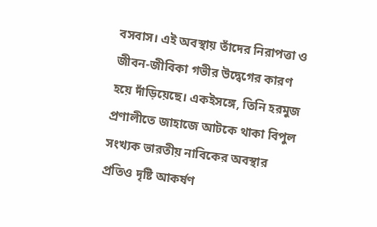বসবাস। এই অবস্থায় তাঁদের নিরাপত্তা ও জীবন-জীবিকা গভীর উদ্বেগের কারণ হয়ে দাঁড়িয়েছে। একইসঙ্গে, তিনি হরমুজ প্রণালীতে জাহাজে আটকে থাকা বিপুল সংখ্যক ভারতীয় নাবিকের অবস্থার প্রতিও দৃষ্টি আকর্ষণ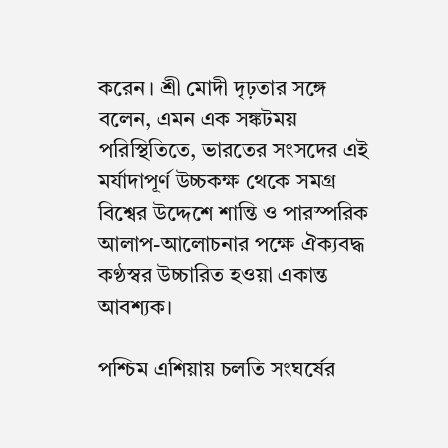করেন। শ্রী মোদী দৃঢ়তার সঙ্গে বলেন, এমন এক সঙ্কটময় পরিস্থিতিতে, ভারতের সংসদের এই মর্যাদাপূর্ণ উচ্চকক্ষ থেকে সমগ্র বিশ্বের উদ্দেশে শান্তি ও পারস্পরিক আলাপ-আলোচনার পক্ষে ঐক্যবদ্ধ কণ্ঠস্বর উচ্চারিত হওয়া একান্ত আবশ্যক।

পশ্চিম এশিয়ায় চলতি সংঘর্ষের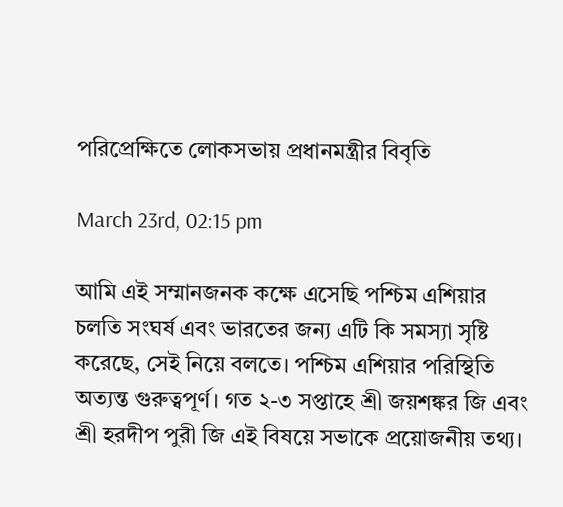পরিপ্রেক্ষিতে লোকসভায় প্রধানমন্ত্রীর বিবৃতি

March 23rd, 02:15 pm

আমি এই সম্মানজনক কক্ষে এসেছি পশ্চিম এশিয়ার চলতি সংঘর্ষ এবং ভারতের জন্য এটি কি সমস্যা সৃষ্টি করেছে, সেই নিয়ে বলতে। পশ্চিম এশিয়ার পরিস্থিতি অত্যন্ত গুরুত্বপূর্ণ। গত ২-৩ সপ্তাহে শ্রী জয়শঙ্কর জি এবং শ্রী হরদীপ পুরী জি এই বিষয়ে সভাকে প্রয়োজনীয় তথ্য।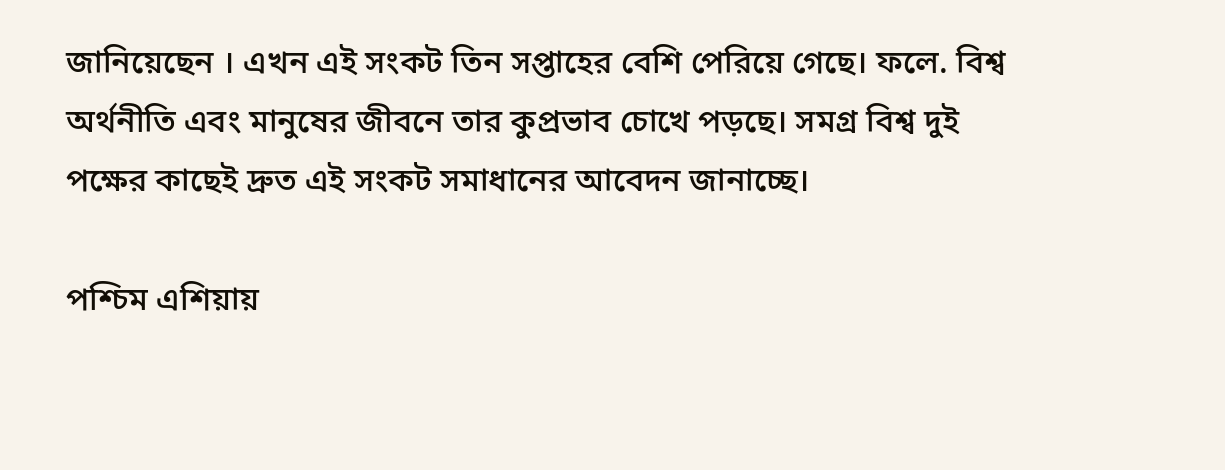জানিয়েছেন । এখন এই সংকট তিন সপ্তাহের বেশি পেরিয়ে গেছে। ফলে. বিশ্ব অর্থনীতি এবং মানুষের জীবনে তার কুপ্রভাব চোখে পড়ছে। সমগ্র বিশ্ব দুই পক্ষের কাছেই দ্রুত এই সংকট সমাধানের আবেদন জানাচ্ছে।

পশ্চিম এশিয়ায়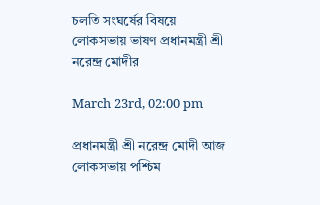চলতি সংঘর্ষের বিষয়ে লোকসভায় ভাষণ প্রধানমন্ত্রী শ্রী নরেন্দ্র মোদীর

March 23rd, 02:00 pm

প্রধানমন্ত্রী শ্রী নরেন্দ্র মোদী আজ লোকসভায় পশ্চিম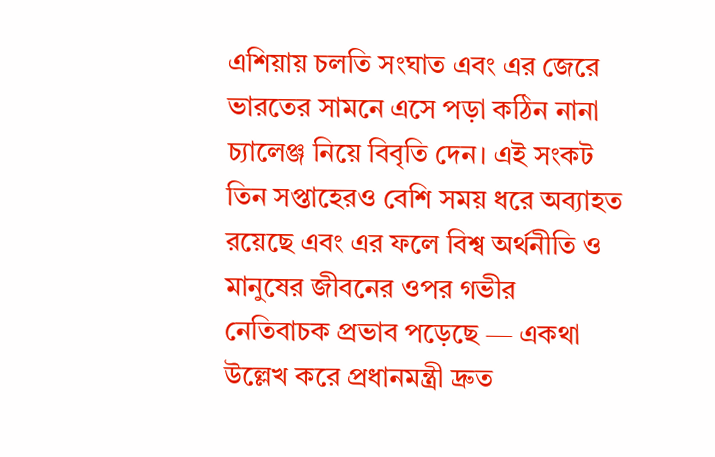এশিয়ায় চলতি সংঘাত এবং এর জেরে ভারতের সামনে এসে পড়া কঠিন নানা চ্যালেঞ্জ নিয়ে বিবৃতি দেন। এই সংকট তিন সপ্তাহেরও বেশি সময় ধরে অব্যাহত রয়েছে এবং এর ফলে বিশ্ব অর্থনীতি ও মানুষের জীবনের ওপর গভীর নেতিবাচক প্রভাব পড়েছে — একথা উল্লেখ করে প্রধানমন্ত্রী দ্রুত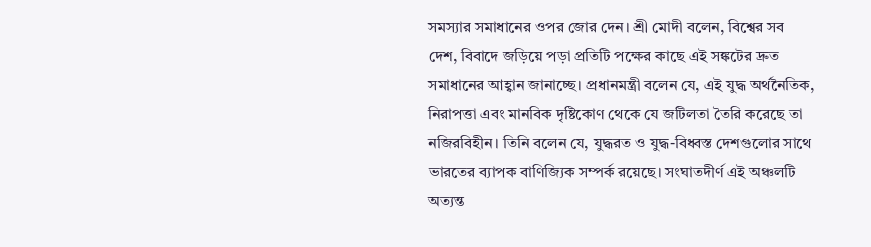সমস্যার সমাধানের ওপর জোর দেন। শ্রী মোদী বলেন, বিশ্বের সব দেশ, বিবাদে জড়িয়ে পড়া প্রতিটি পক্ষের কাছে এই সঙ্কটের দ্রুত সমাধানের আহ্বান জানাচ্ছে। প্রধানমন্ত্রী বলেন যে, এই যুদ্ধ অর্থনৈতিক, নিরাপত্তা এবং মানবিক দৃষ্টিকোণ থেকে যে জটিলতা তৈরি করেছে তা নজিরবিহীন। তিনি বলেন যে, যুদ্ধরত ও যুদ্ধ-বিধ্বস্ত দেশগুলোর সাথে ভারতের ব্যাপক বাণিজ্যিক সম্পর্ক রয়েছে। সংঘাতদীর্ণ এই অঞ্চলটি অত্যন্ত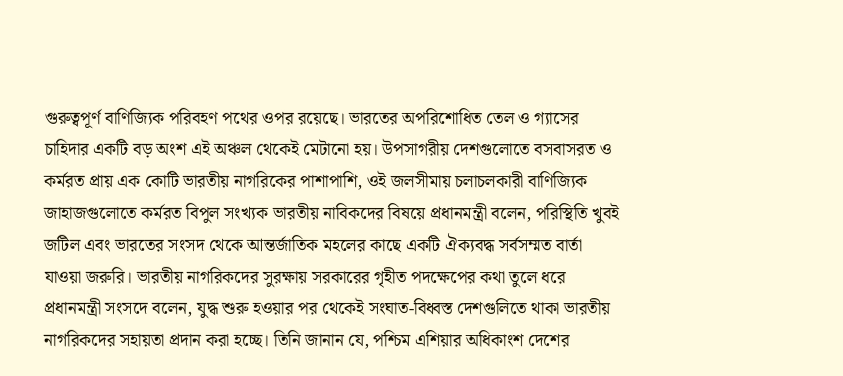গুরুত্বপূর্ণ বাণিজ্যিক পরিবহণ পথের ওপর রয়েছে। ভারতের অপরিশোধিত তেল ও গ্যাসের চাহিদার একটি বড় অংশ এই অঞ্চল থেকেই মেটানো হয়। উপসাগরীয় দেশগুলোতে বসবাসরত ও কর্মরত প্রায় এক কোটি ভারতীয় নাগরিকের পাশাপাশি, ওই জলসীমায় চলাচলকারী বাণিজ্যিক জাহাজগুলোতে কর্মরত বিপুল সংখ্যক ভারতীয় নাবিকদের বিষয়ে প্রধানমন্ত্রী বলেন, পরিস্থিতি খুবই জটিল এবং ভারতের সংসদ থেকে আন্তর্জাতিক মহলের কাছে একটি ঐক্যবদ্ধ সর্বসম্মত বার্তা যাওয়া জরুরি। ভারতীয় নাগরিকদের সুরক্ষায় সরকারের গৃহীত পদক্ষেপের কথা তুলে ধরে প্রধানমন্ত্রী সংসদে বলেন, যুদ্ধ শুরু হওয়ার পর থেকেই সংঘাত-বিধ্বস্ত দেশগুলিতে থাকা ভারতীয় নাগরিকদের সহায়তা প্রদান করা হচ্ছে। তিনি জানান যে, পশ্চিম এশিয়ার অধিকাংশ দেশের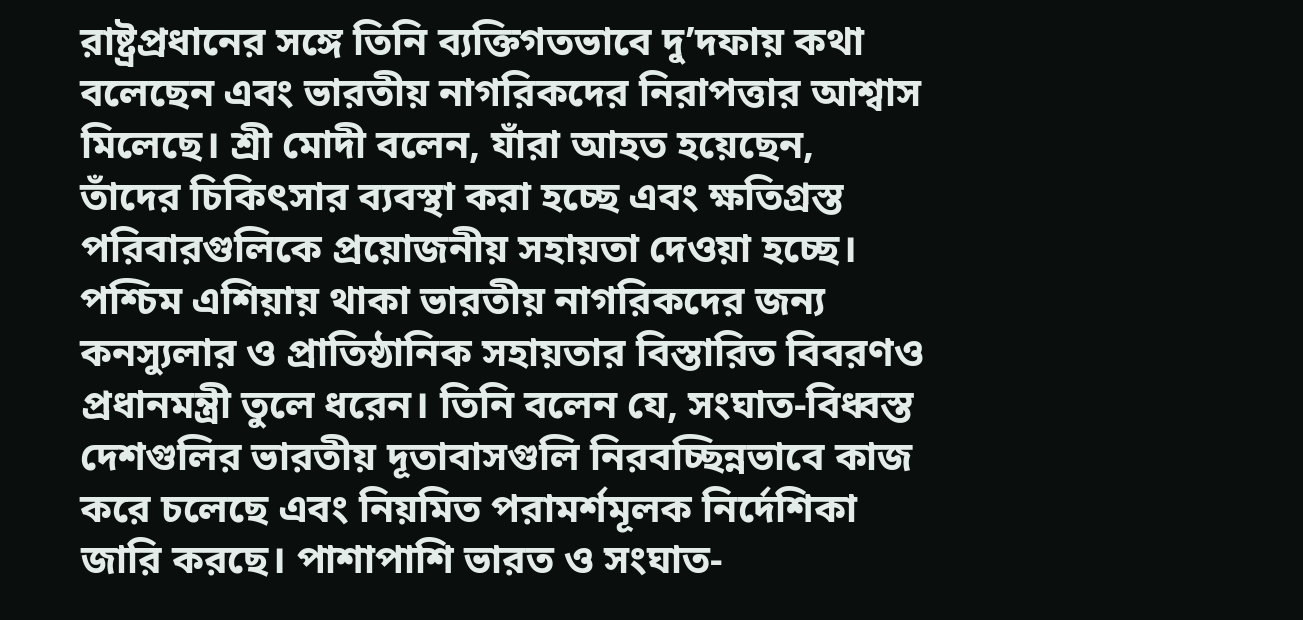রাষ্ট্রপ্রধানের সঙ্গে তিনি ব্যক্তিগতভাবে দু’দফায় কথা বলেছেন এবং ভারতীয় নাগরিকদের নিরাপত্তার আশ্বাস মিলেছে। শ্রী মোদী বলেন, যাঁরা আহত হয়েছেন, তাঁদের চিকিৎসার ব্যবস্থা করা হচ্ছে এবং ক্ষতিগ্রস্ত পরিবারগুলিকে প্রয়োজনীয় সহায়তা দেওয়া হচ্ছে। পশ্চিম এশিয়ায় থাকা ভারতীয় নাগরিকদের জন্য কনস্যুলার ও প্রাতিষ্ঠানিক সহায়তার বিস্তারিত বিবরণও প্রধানমন্ত্রী তুলে ধরেন। তিনি বলেন যে, সংঘাত-বিধ্বস্ত দেশগুলির ভারতীয় দূতাবাসগুলি নিরবচ্ছিন্নভাবে কাজ করে চলেছে এবং নিয়মিত পরামর্শমূলক নির্দেশিকা জারি করছে। পাশাপাশি ভারত ও সংঘাত-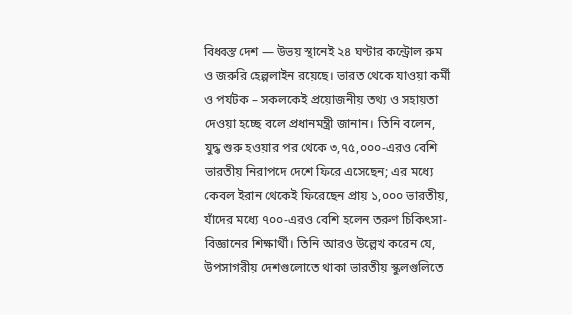বিধ্বস্ত দেশ — উভয় স্থানেই ২৪ ঘণ্টার কন্ট্রোল রুম ও জরুরি হেল্পলাইন রয়েছে। ভারত থেকে যাওয়া কর্মী ও পর্যটক – সকলকেই প্রয়োজনীয় তথ্য ও সহায়তা দেওয়া হচ্ছে বলে প্রধানমন্ত্রী জানান। তিনি বলেন, যুদ্ধ শুরু হওয়ার পর থেকে ৩,৭৫,০০০-এরও বেশি ভারতীয় নিরাপদে দেশে ফিরে এসেছেন; এর মধ্যে কেবল ইরান থেকেই ফিরেছেন প্রায় ১,০০০ ভারতীয়, যাঁদের মধ্যে ৭০০-এরও বেশি হলেন তরুণ চিকিৎসা-বিজ্ঞানের শিক্ষার্থী। তিনি আরও উল্লেখ করেন যে, উপসাগরীয় দেশগুলোতে থাকা ভারতীয় স্কুলগুলিতে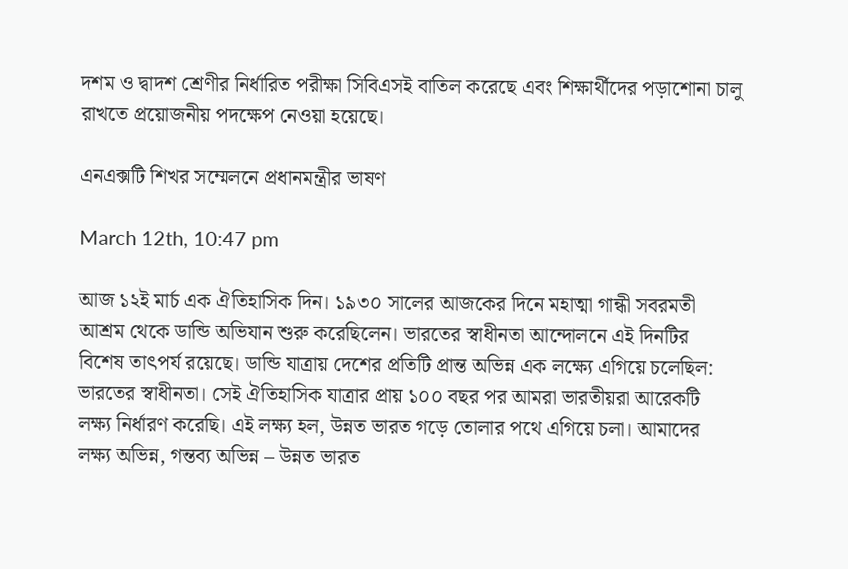দশম ও দ্বাদশ শ্রেণীর নির্ধারিত পরীক্ষা সিবিএসই বাতিল করেছে এবং শিক্ষার্থীদের পড়াশোনা চালু রাখতে প্রয়োজনীয় পদক্ষেপ নেওয়া হয়েছে।

এনএক্সটি শিখর সম্মেলনে প্রধানমন্ত্রীর ভাষণ

March 12th, 10:47 pm

আজ ১২ই মার্চ এক ঐতিহাসিক দিন। ১৯৩০ সালের আজকের দিনে মহাত্মা গান্ধী সবরমতী আশ্রম থেকে ডান্ডি অভিযান শুরু করেছিলেন। ভারতের স্বাধীনতা আন্দোলনে এই দিনটির বিশেষ তাৎপর্য রয়েছে। ডান্ডি যাত্রায় দেশের প্রতিটি প্রান্ত অভিন্ন এক লক্ষ্যে এগিয়ে চলেছিল: ভারতের স্বাধীনতা। সেই ঐতিহাসিক যাত্রার প্রায় ১০০ বছর পর আমরা ভারতীয়রা আরেকটি লক্ষ্য নির্ধারণ করেছি। এই লক্ষ্য হল, উন্নত ভারত গড়ে তোলার পথে এগিয়ে চলা। আমাদের লক্ষ্য অভিন্ন, গন্তব্য অভিন্ন – উন্নত ভারত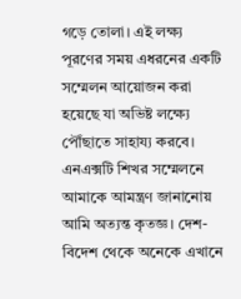গড়ে তোলা। এই লক্ষ্য পূরণের সময় এধরনের একটি সম্মেলন আয়োজন করা হয়েছে যা অভিষ্ট লক্ষ্যে পৌঁছাতে সাহায্য করবে। এনএক্সটি শিখর সম্মেলনে আমাকে আমন্ত্রণ জানানোয় আমি অত্যন্ত কৃতজ্ঞ। দেশ-বিদেশ থেকে অনেকে এখানে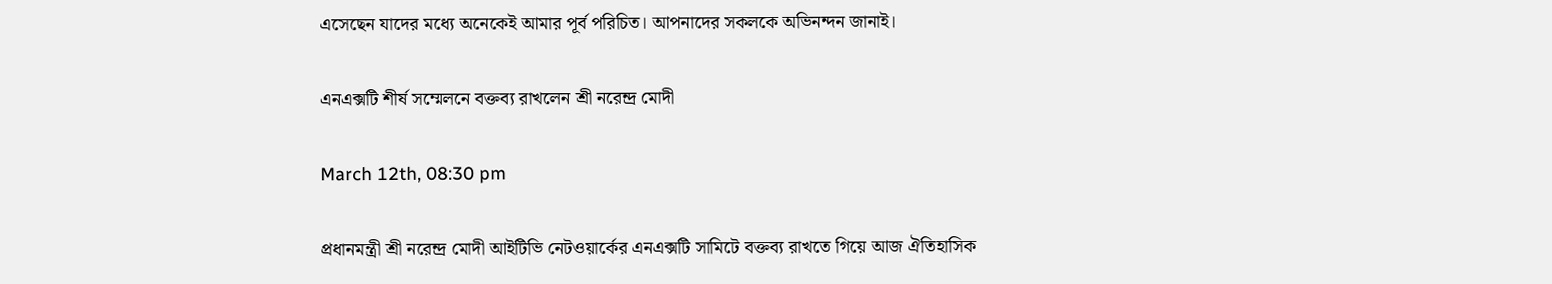এসেছেন যাদের মধ্যে অনেকেই আমার পূর্ব পরিচিত। আপনাদের সকলকে অভিনন্দন জানাই।

এনএক্সটি শীর্ষ সম্মেলনে বক্তব্য রাখলেন শ্রী নরেন্দ্র মোদী

March 12th, 08:30 pm

প্রধানমন্ত্রী শ্রী নরেন্দ্র মোদী আইটিভি নেটওয়ার্কের এনএক্সটি সামিটে বক্তব্য রাখতে গিয়ে আজ ঐতিহাসিক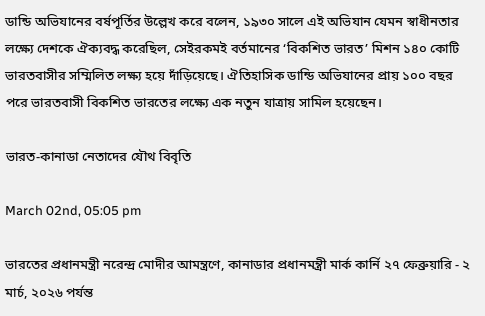ডান্ডি অভিযানের বর্ষপূর্তির উল্লেখ করে বলেন, ১৯৩০ সালে এই অভিযান যেমন স্বাধীনতার লক্ষ্যে দেশকে ঐক্যবদ্ধ করেছিল, সেইরকমই বর্তমানের ‘বিকশিত ভারত’ মিশন ১৪০ কোটি ভারতবাসীর সম্মিলিত লক্ষ্য হয়ে দাঁড়িয়েছে। ঐতিহাসিক ডান্ডি অভিযানের প্রায় ১০০ বছর পরে ভারতবাসী বিকশিত ভারতের লক্ষ্যে এক নতুন যাত্রায় সামিল হয়েছেন।

ভারত-কানাডা নেতাদের যৌথ বিবৃতি

March 02nd, 05:05 pm

ভারতের প্রধানমন্ত্রী নরেন্দ্র মোদীর আমন্ত্রণে, কানাডার প্রধানমন্ত্রী মার্ক কার্নি ২৭ ফেব্রুয়ারি - ২ মার্চ, ২০২৬ পর্যন্ত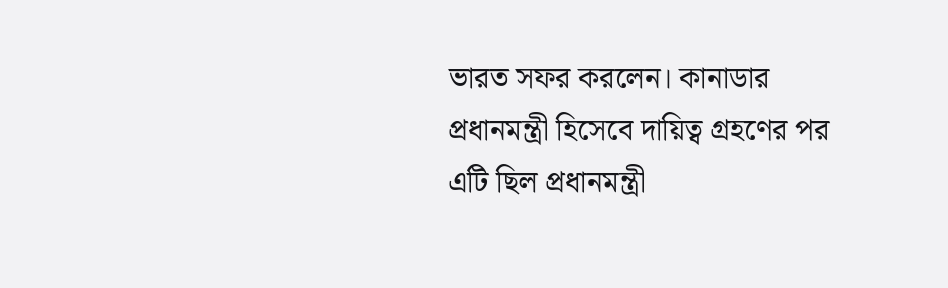ভারত সফর করলেন। কানাডার প্রধানমন্ত্রী হিসেবে দায়িত্ব গ্রহণের পর এটি ছিল প্রধানমন্ত্রী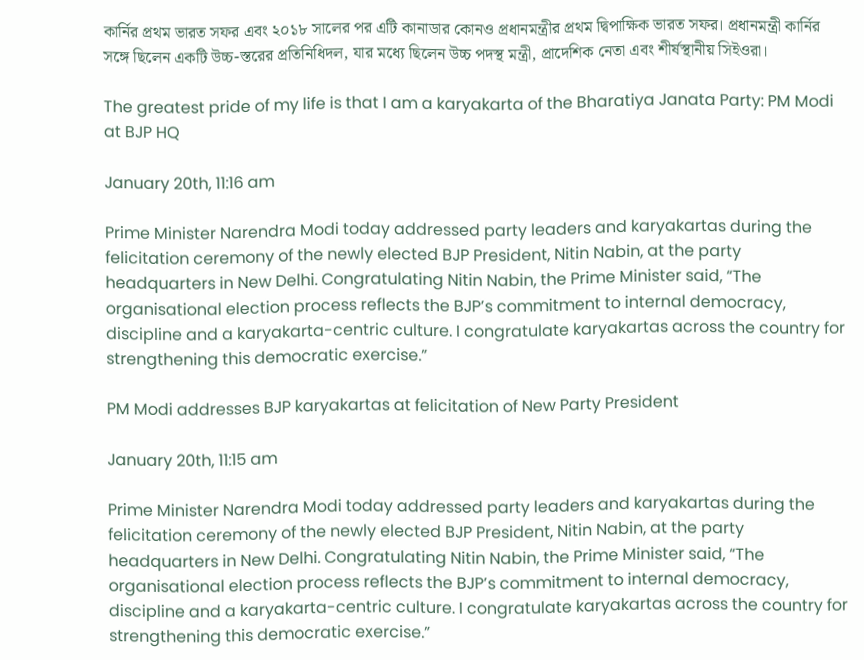কার্নির প্রথম ভারত সফর এবং ২০১৮ সালের পর এটি কানাডার কোনও প্রধানমন্ত্রীর প্রথম দ্বিপাক্ষিক ভারত সফর। প্রধানমন্ত্রী কার্নির সঙ্গে ছিলেন একটি উচ্চ-স্তরের প্রতিনিধিদল, যার মধ্যে ছিলেন উচ্চ পদস্থ মন্ত্রী, প্রাদেশিক নেতা এবং শীর্ষস্থানীয় সিইওরা।

The greatest pride of my life is that I am a karyakarta of the Bharatiya Janata Party: PM Modi at BJP HQ

January 20th, 11:16 am

Prime Minister Narendra Modi today addressed party leaders and karyakartas during the felicitation ceremony of the newly elected BJP President, Nitin Nabin, at the party headquarters in New Delhi. Congratulating Nitin Nabin, the Prime Minister said, “The organisational election process reflects the BJP’s commitment to internal democracy, discipline and a karyakarta-centric culture. I congratulate karyakartas across the country for strengthening this democratic exercise.”

PM Modi addresses BJP karyakartas at felicitation of New Party President

January 20th, 11:15 am

Prime Minister Narendra Modi today addressed party leaders and karyakartas during the felicitation ceremony of the newly elected BJP President, Nitin Nabin, at the party headquarters in New Delhi. Congratulating Nitin Nabin, the Prime Minister said, “The organisational election process reflects the BJP’s commitment to internal democracy, discipline and a karyakarta-centric culture. I congratulate karyakartas across the country for strengthening this democratic exercise.”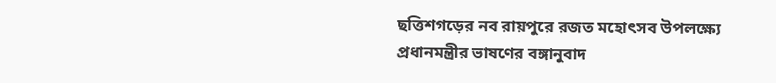ছত্তিশগড়ের নব রায়পুরে রজত মহোৎসব উপলক্ষ্যে প্রধানমন্ত্রীর ভাষণের বঙ্গানুবাদ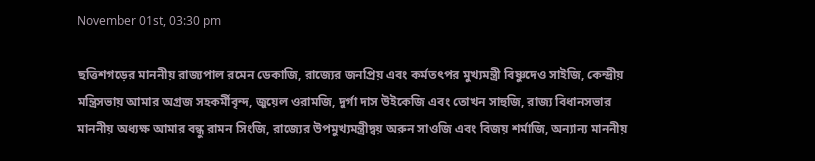November 01st, 03:30 pm

ছত্তিশগড়ের মাননীয় রাজ্যপাল রমেন ডেকাজি, রাজ্যের জনপ্রিয় এবং কর্মতৎপর মুখ্যমন্ত্রী বিষ্ণুদেও সাইজি, কেন্দ্রীয় মন্ত্রিসভায় আমার অগ্রজ সহকর্মীবৃন্দ, জুয়েল ওরামজি, দুর্গা দাস উইকেজি এবং তোখন সাহুজি, রাজ্য বিধানসভার মাননীয় অধ্যক্ষ আমার বন্ধু রামন সিংজি, রাজ্যের উপমুখ্যমন্ত্রীদ্বয় অরুন সাওজি এবং বিজয় শর্মাজি, অন্যান্য মাননীয়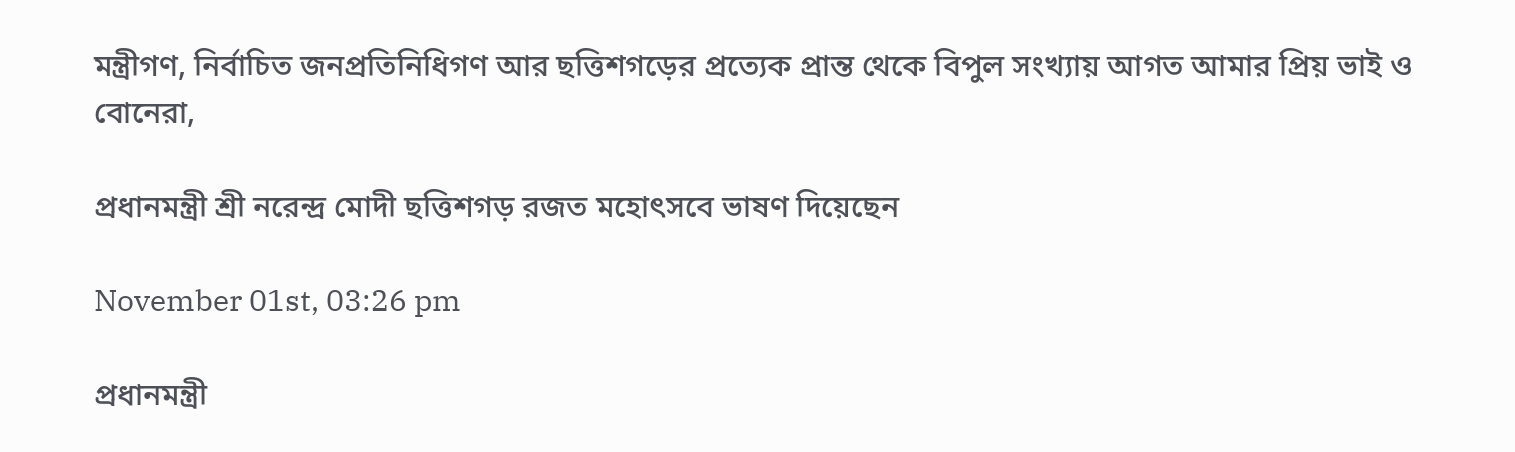মন্ত্রীগণ, নির্বাচিত জনপ্রতিনিধিগণ আর ছত্তিশগড়ের প্রত্যেক প্রান্ত থেকে বিপুল সংখ্যায় আগত আমার প্রিয় ভাই ও বোনেরা,

প্রধানমন্ত্রী শ্রী নরেন্দ্র মোদী ছত্তিশগড় রজত মহোৎসবে ভাষণ দিয়েছেন

November 01st, 03:26 pm

প্রধানমন্ত্রী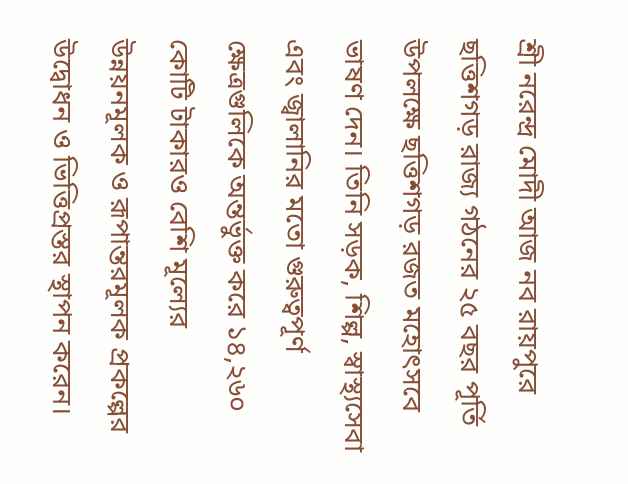শ্রী নরেন্দ্র মোদী আজ নব রায়পুরে ছত্তিশগড় রাজ্য গঠনের ২৫ বছর পূর্তি উপলক্ষে ছত্তিশগড় রজত মহোৎসবে ভাষণ দেন। তিনি সড়ক, শিল্প, স্বাস্থ্যসেবা এবং জ্বালানির মতো গুরুত্বপূর্ণ ক্ষেত্রগুলিকে অন্তর্ভুক্ত করে ১৪,২৬০ কোটি টাকারও বেশি মূল্যের উন্নয়নমূলক ও রূপান্তরমূলক প্রকল্পের উদ্বোধন ও ভিত্তিপ্রস্তর স্থাপন করেন।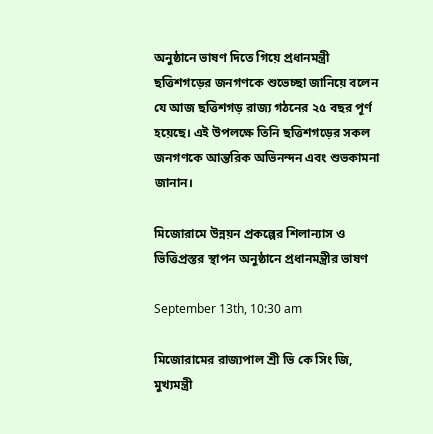অনুষ্ঠানে ভাষণ দিতে গিয়ে প্রধানমন্ত্রী ছত্তিশগড়ের জনগণকে শুভেচ্ছা জানিয়ে বলেন যে আজ ছত্তিশগড় রাজ্য গঠনের ২৫ বছর পূর্ণ হয়েছে। এই উপলক্ষে তিনি ছত্তিশগড়ের সকল জনগণকে আন্তরিক অভিনন্দন এবং শুভকামনা জানান।

মিজোরামে উন্নয়ন প্রকল্পের শিলান্যাস ও ভিত্তিপ্রস্তর স্থাপন অনুষ্ঠানে প্রধানমন্ত্রীর ভাষণ

September 13th, 10:30 am

মিজোরামের রাজ্যপাল শ্রী ভি কে সিং জি, মুখ্যমন্ত্রী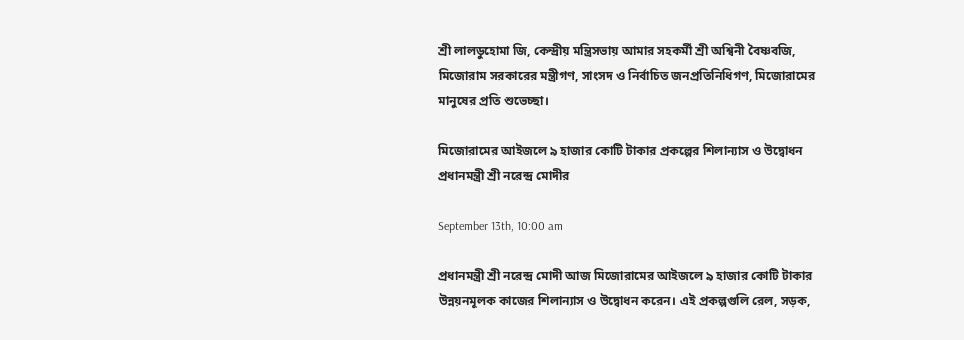শ্রী লালডুহোমা জি, কেন্দ্রীয় মন্ত্রিসভায় আমার সহকর্মী শ্রী অশ্বিনী বৈষ্ণবজি, মিজোরাম সরকারের মন্ত্রীগণ, সাংসদ ও নির্বাচিত জনপ্রতিনিধিগণ, মিজোরামের মানুষের প্রতি শুভেচ্ছা।

মিজোরামের আইজলে ৯ হাজার কোটি টাকার প্রকল্পের শিলান্যাস ও উদ্বোধন প্রধানমন্ত্রী শ্রী নরেন্দ্র মোদীর

September 13th, 10:00 am

প্রধানমন্ত্রী শ্রী নরেন্দ্র মোদী আজ মিজোরামের আইজলে ৯ হাজার কোটি টাকার উন্নয়নমূলক কাজের শিলান্যাস ও উদ্বোধন করেন। এই প্রকল্পগুলি রেল, সড়ক,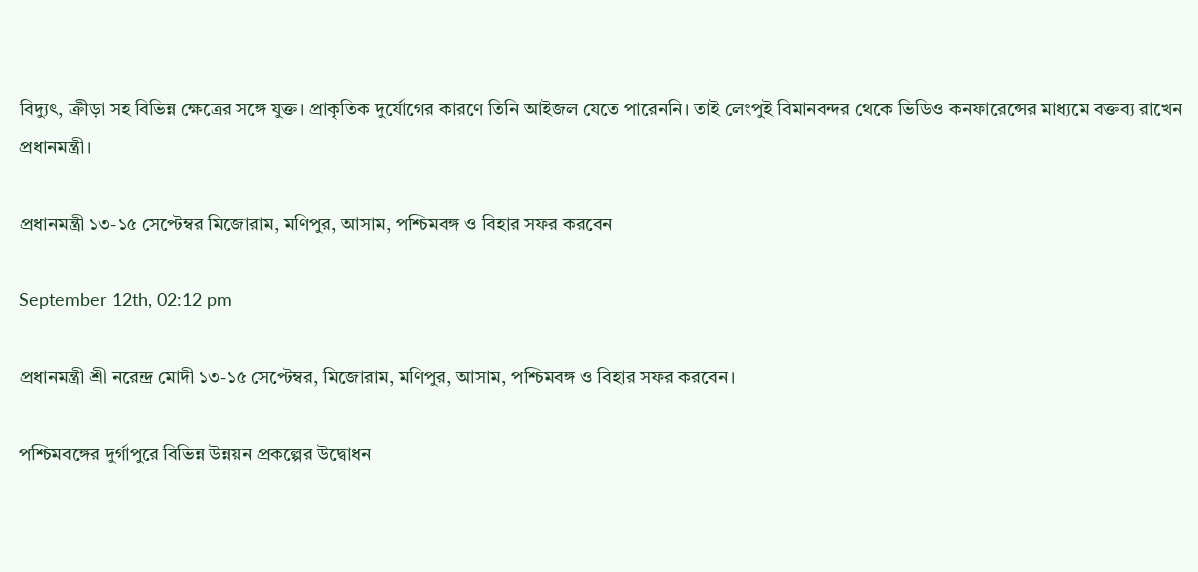বিদ্যুৎ, ক্রীড়া সহ বিভিন্ন ক্ষেত্রের সঙ্গে যুক্ত। প্রাকৃতিক দুর্যোগের কারণে তিনি আইজল যেতে পারেননি। তাই লেংপুই বিমানবন্দর থেকে ভিডিও কনফারেন্সের মাধ্যমে বক্তব্য রাখেন প্রধানমন্ত্রী।

প্রধানমন্ত্রী ১৩-১৫ সেপ্টেম্বর মিজোরাম, মণিপুর, আসাম, পশ্চিমবঙ্গ ও বিহার সফর করবেন

September 12th, 02:12 pm

প্রধানমন্ত্রী শ্রী নরেন্দ্র মোদী ১৩-১৫ সেপ্টেম্বর, মিজোরাম, মণিপুর, আসাম, পশ্চিমবঙ্গ ও বিহার সফর করবেন।

পশ্চিমবঙ্গের দুর্গাপুরে বিভিন্ন উন্নয়ন প্রকল্পের উদ্বোধন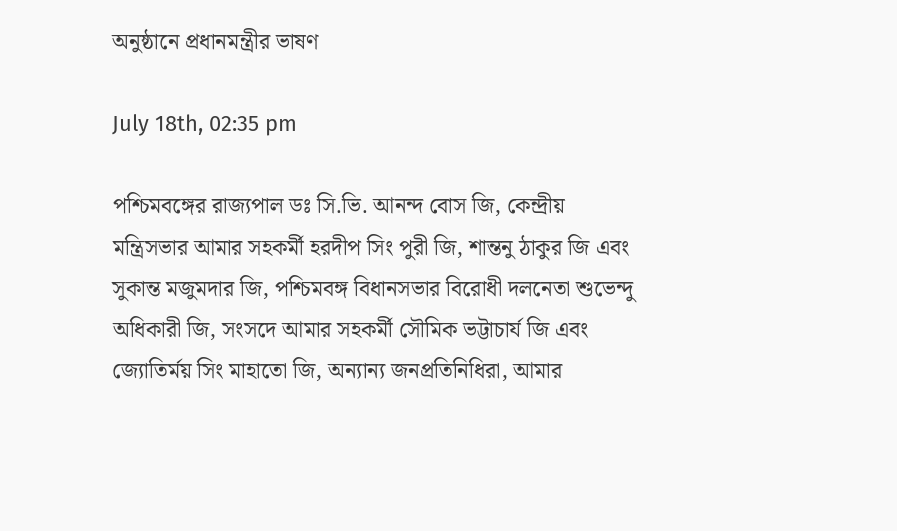অনুষ্ঠানে প্রধানমন্ত্রীর ভাষণ

July 18th, 02:35 pm

পশ্চিমবঙ্গের রাজ্যপাল ডঃ সি.ভি. আনন্দ বোস জি, কেন্দ্রীয় মন্ত্রিসভার আমার সহকর্মী হরদীপ সিং পুরী জি, শান্তনু ঠাকুর জি এবং সুকান্ত মজুমদার জি, পশ্চিমবঙ্গ বিধানসভার বিরোধী দলনেতা শুভেন্দু অধিকারী জি, সংসদে আমার সহকর্মী সৌমিক ভট্টাচার্য জি এবং জ্যোতির্ময় সিং মাহাতো জি, অন্যান্য জনপ্রতিনিধিরা, আমার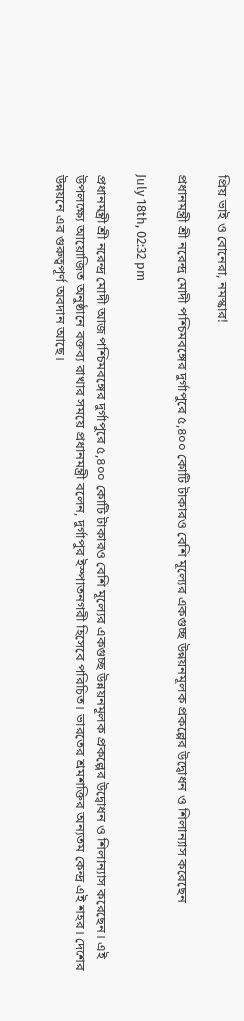প্রিয় ভাই ও বোনেরা, নমস্কার!

প্রধানমন্ত্রী শ্রী নরেন্দ্র মোদী পশ্চিমবঙ্গের দুর্গাপুরে ৫,৪০০ কোটি টাকারও বেশি মূল্যের একগুচ্ছ উন্নয়নমূলক প্রকল্পের উদ্বোধন ও শিলান্যাস করেছেন

July 18th, 02:32 pm

প্রধানমন্ত্রী শ্রী নরেন্দ্র মোদী আজ পশ্চিমবঙ্গের দুর্গাপুরে ৫,৪০০ কোটি টাকারও বেশি মূল্যের একগুচ্ছ উন্নয়নমূলক প্রকল্পের উদ্বোধন ও শিলান্যাস করেছেন। এই উপলক্ষ্যে আয়োজিত অনুষ্ঠানে বক্তব্য রাখার সময়ে প্রধানমন্ত্রী বলেন, দুর্গাপুর ইস্পাতনগরী হিসেবে পরিচিত। ভারতের শ্রমশক্তির অন্যতম কেন্দ্র এই শহর। দেশের উন্নয়নে এর গুরুত্বপূর্ণ অবদান আছে।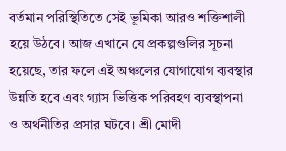বর্তমান পরিস্থিতিতে সেই ভূমিকা আরও শক্তিশালী হয়ে উঠবে। আজ এখানে যে প্রকল্পগুলির সূচনা হয়েছে, তার ফলে এই অঞ্চলের যোগাযোগ ব্যবস্থার উন্নতি হবে এবং গ্যাস ভিত্তিক পরিবহণ ব্যবস্থাপনা ও অর্থনীতির প্রসার ঘটবে। শ্রী মোদী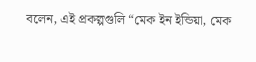বলেন, এই প্রকল্পগুলি “মেক ইন ইন্ডিয়া, মেক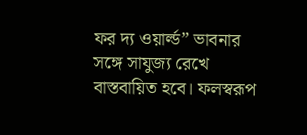ফর দ্য ওয়ার্ল্ড” ভাবনার সঙ্গে সাযুজ্য রেখে বাস্তবায়িত হবে। ফলস্বরূপ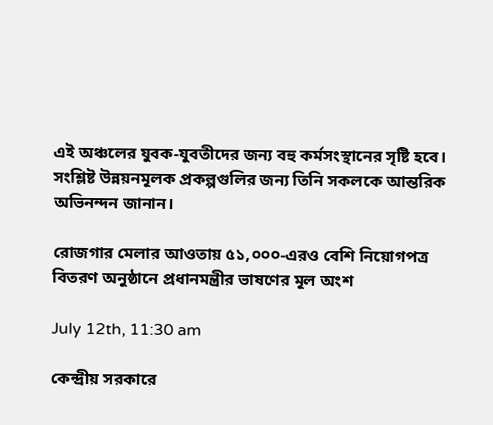এই অঞ্চলের যুবক-যুবতীদের জন্য বহু কর্মসংস্থানের সৃষ্টি হবে। সংশ্লিষ্ট উন্নয়নমূলক প্রকল্পগুলির জন্য তিনি সকলকে আন্তরিক অভিনন্দন জানান।

রোজগার মেলার আওতায় ৫১,০০০-এরও বেশি নিয়োগপত্র বিতরণ অনুষ্ঠানে প্রধানমন্ত্রীর ভাষণের মূল অংশ

July 12th, 11:30 am

কেন্দ্রীয় সরকারে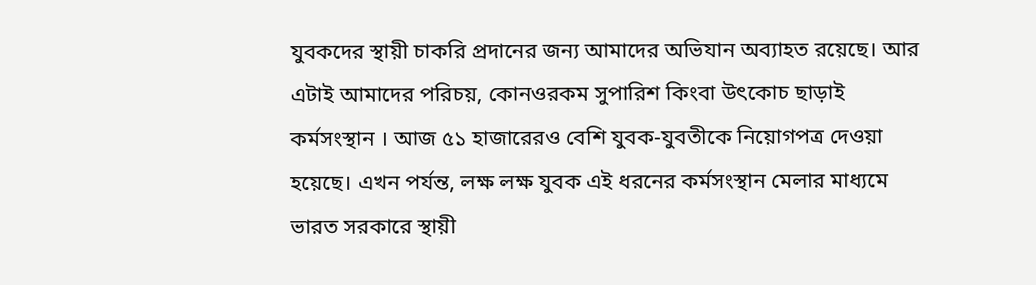যুবকদের স্থায়ী চাকরি প্রদানের জন্য আমাদের অভিযান অব্যাহত রয়েছে। আর এটাই আমাদের পরিচয়, কোনওরকম সুপারিশ কিংবা উৎকোচ ছাড়াই কর্মসংস্থান । আজ ৫১ হাজারেরও বেশি যুবক-যুবতীকে নিয়োগপত্র দেওয়া হয়েছে। এখন পর্যন্ত, লক্ষ লক্ষ যুবক এই ধরনের কর্মসংস্থান মেলার মাধ্যমে ভারত সরকারে স্থায়ী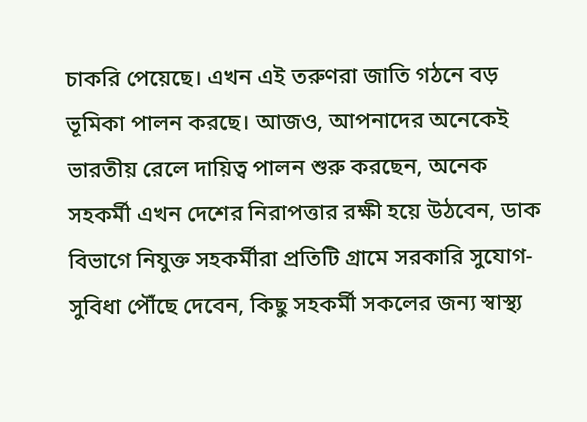চাকরি পেয়েছে। এখন এই তরুণরা জাতি গঠনে বড় ভূমিকা পালন করছে। আজও, আপনাদের অনেকেই ভারতীয় রেলে দায়িত্ব পালন শুরু করছেন, অনেক সহকর্মী এখন দেশের নিরাপত্তার রক্ষী হয়ে উঠবেন, ডাক বিভাগে নিযুক্ত সহকর্মীরা প্রতিটি গ্রামে সরকারি সুযোগ-সুবিধা পৌঁছে দেবেন, কিছু সহকর্মী সকলের জন্য স্বাস্থ্য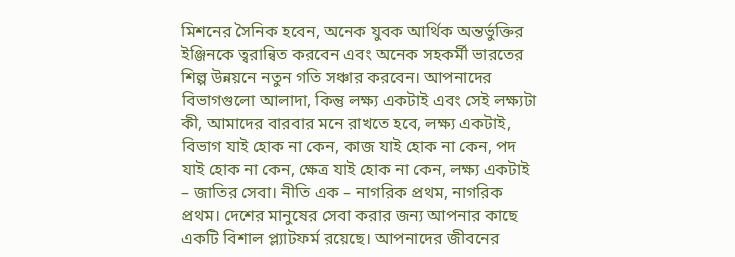মিশনের সৈনিক হবেন, অনেক যুবক আর্থিক অন্তর্ভুক্তির ইঞ্জিনকে ত্বরান্বিত করবেন এবং অনেক সহকর্মী ভারতের শিল্প উন্নয়নে নতুন গতি সঞ্চার করবেন। আপনাদের বিভাগগুলো আলাদা, কিন্তু লক্ষ্য একটাই এবং সেই লক্ষ্যটা কী, আমাদের বারবার মনে রাখতে হবে, লক্ষ্য একটাই, বিভাগ যাই হোক না কেন, কাজ যাই হোক না কেন, পদ যাই হোক না কেন, ক্ষেত্র যাই হোক না কেন, লক্ষ্য একটাই – জাতির সেবা। নীতি এক – নাগরিক প্রথম, নাগরিক প্রথম। দেশের মানুষের সেবা করার জন্য আপনার কাছে একটি বিশাল প্ল্যাটফর্ম রয়েছে। আপনাদের জীবনের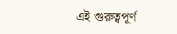এই গুরুত্বপূর্ণ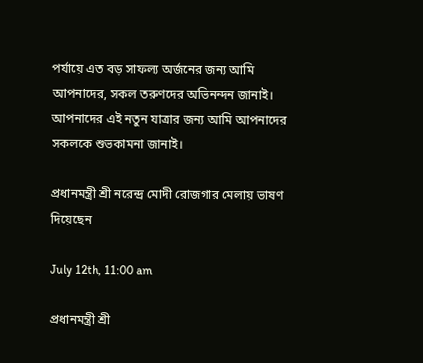পর্যায়ে এত বড় সাফল্য অর্জনের জন্য আমি আপনাদের, সকল তরুণদের অভিনন্দন জানাই। আপনাদের এই নতুন যাত্রার জন্য আমি আপনাদের সকলকে শুভকামনা জানাই।

প্রধানমন্ত্রী শ্রী নরেন্দ্র মোদী রোজগার মেলায় ভাষণ দিয়েছেন

July 12th, 11:00 am

প্রধানমন্ত্রী শ্রী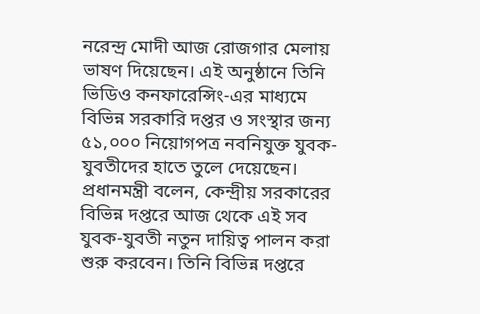নরেন্দ্র মোদী আজ রোজগার মেলায় ভাষণ দিয়েছেন। এই অনুষ্ঠানে তিনি ভিডিও কনফারেন্সিং-এর মাধ্যমে বিভিন্ন সরকারি দপ্তর ও সংস্থার জন্য ৫১,০০০ নিয়োগপত্র নবনিযুক্ত যুবক-যুবতীদের হাতে তুলে দেয়েছেন। প্রধানমন্ত্রী বলেন, কেন্দ্রীয় সরকারের বিভিন্ন দপ্তরে আজ থেকে এই সব যুবক-যুবতী নতুন দায়িত্ব পালন করা শুরু করবেন। তিনি বিভিন্ন দপ্তরে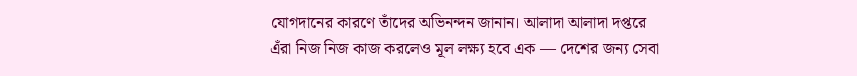যোগদানের কারণে তাঁদের অভিনন্দন জানান। আলাদা আলাদা দপ্তরে এঁরা নিজ নিজ কাজ করলেও মূল লক্ষ্য হবে এক — দেশের জন্য সেবা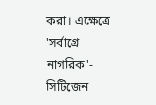করা। এক্ষেত্রে 'সর্বাগ্রে নাগরিক'- সিটিজেন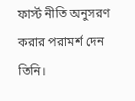ফার্স্ট নীতি অনুসরণ করার পরামর্শ দেন তিনি।